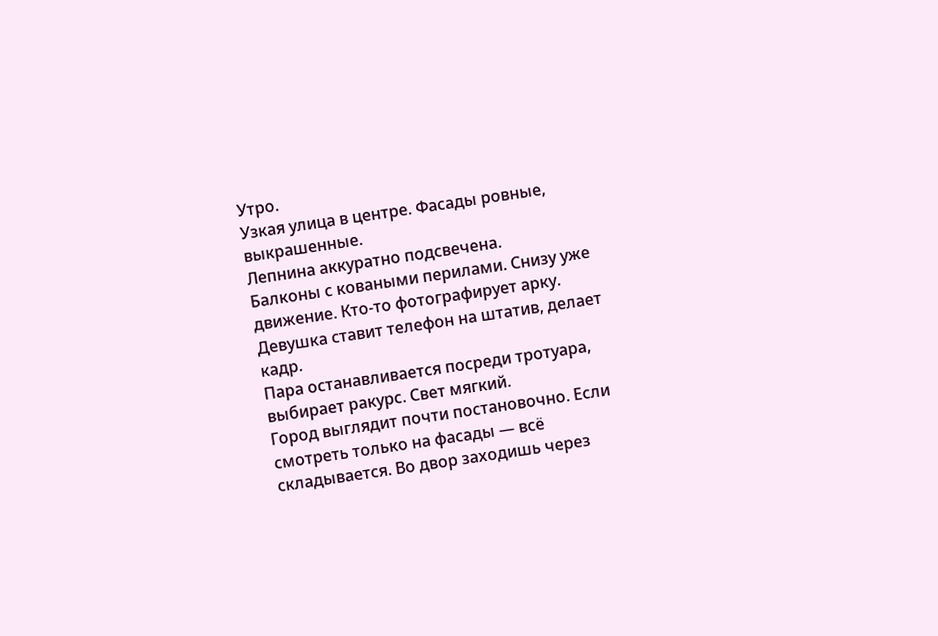Утро.
Узкая улица в центре. Фасады ровные, выкрашенные.
Лепнина аккуратно подсвечена.
Балконы с коваными перилами. Снизу уже движение. Кто-то фотографирует арку.
Девушка ставит телефон на штатив, делает кадр.
Пара останавливается посреди тротуара, выбирает ракурс. Свет мягкий.
Город выглядит почти постановочно. Если смотреть только на фасады — всё складывается. Во двор заходишь через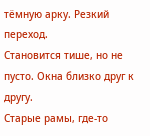тёмную арку. Резкий переход.
Становится тише, но не пусто. Окна близко друг к другу.
Старые рамы, где-то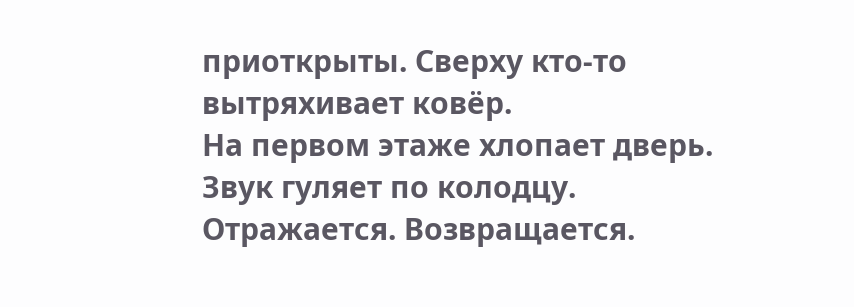приоткрыты. Сверху кто-то вытряхивает ковёр.
На первом этаже хлопает дверь. Звук гуляет по колодцу.
Отражается. Возвращается.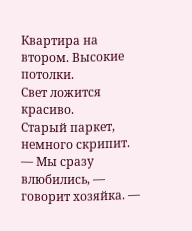Квартира на втором. Высокие потолки.
Свет ложится красиво.
Старый паркет, немного скрипит. — Мы сразу влюбились, — говорит хозяйка. —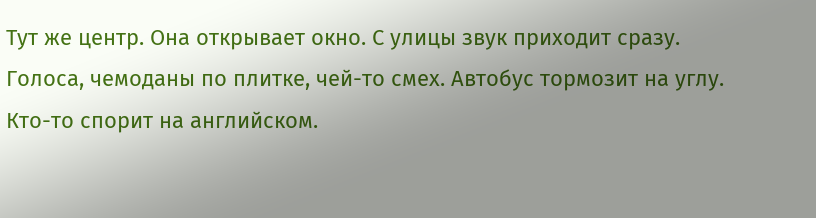Тут же центр. Она открывает окно. С улицы звук приходит сразу.
Голоса, чемоданы по плитке, чей-то смех. Автобус тормозит на углу.
Кто-то спорит на английском.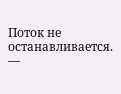Поток не останавливается. —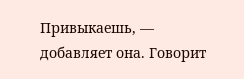Привыкаешь, — добавляет она. Говорит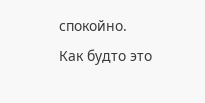спокойно.
Как будто это